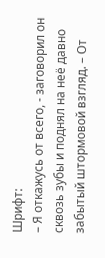Шрифт:
– Я откажусь от всего, - заговорил он сквозь зубы и поднял на неё давно забытый штормовой взгляд. – От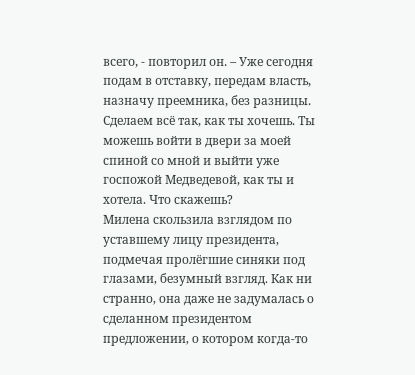всего, - повторил он. – Уже сегодня подам в отставку, передам власть, назначу преемника, без разницы. Сделаем всё так, как ты хочешь. Ты можешь войти в двери за моей спиной со мной и выйти уже госпожой Медведевой, как ты и хотела. Что скажешь?
Милена скользила взглядом по уставшему лицу президента, подмечая пролёгшие синяки под глазами, безумный взгляд. Как ни странно, она даже не задумалась о сделанном президентом предложении, о котором когда-то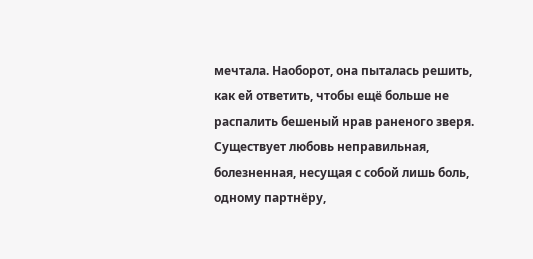мечтала. Наоборот, она пыталась решить, как ей ответить, чтобы ещё больше не распалить бешеный нрав раненого зверя.
Существует любовь неправильная, болезненная, несущая с собой лишь боль, одному партнёру,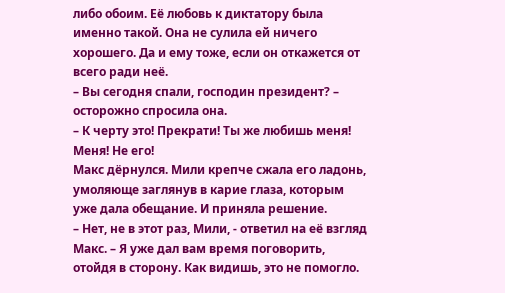либо обоим. Её любовь к диктатору была именно такой. Она не сулила ей ничего хорошего. Да и ему тоже, если он откажется от всего ради неё.
– Вы сегодня спали, господин президент? – осторожно спросила она.
– К черту это! Прекрати! Ты же любишь меня! Меня! Не его!
Макс дёрнулся. Мили крепче сжала его ладонь, умоляюще заглянув в карие глаза, которым уже дала обещание. И приняла решение.
– Нет, не в этот раз, Мили, - ответил на её взгляд Макс. – Я уже дал вам время поговорить, отойдя в сторону. Как видишь, это не помогло.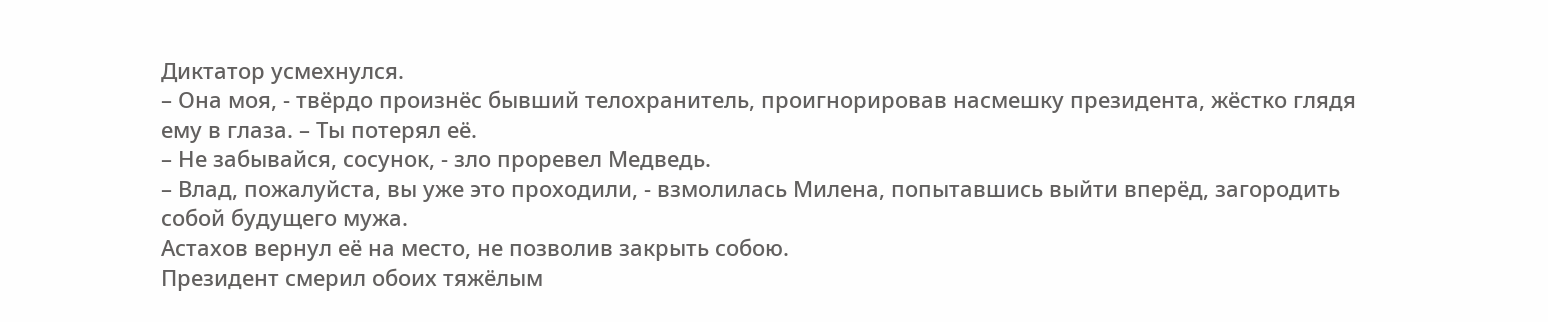Диктатор усмехнулся.
– Она моя, - твёрдо произнёс бывший телохранитель, проигнорировав насмешку президента, жёстко глядя ему в глаза. – Ты потерял её.
– Не забывайся, сосунок, - зло проревел Медведь.
– Влад, пожалуйста, вы уже это проходили, - взмолилась Милена, попытавшись выйти вперёд, загородить собой будущего мужа.
Астахов вернул её на место, не позволив закрыть собою.
Президент смерил обоих тяжёлым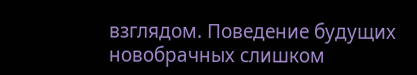взглядом. Поведение будущих новобрачных слишком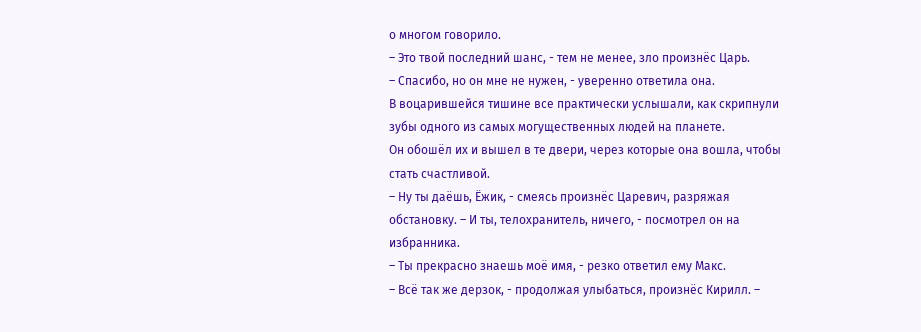о многом говорило.
– Это твой последний шанс, - тем не менее, зло произнёс Царь.
– Спасибо, но он мне не нужен, - уверенно ответила она.
В воцарившейся тишине все практически услышали, как скрипнули зубы одного из самых могущественных людей на планете.
Он обошёл их и вышел в те двери, через которые она вошла, чтобы стать счастливой.
– Ну ты даёшь, Ёжик, - смеясь произнёс Царевич, разряжая обстановку. – И ты, телохранитель, ничего, - посмотрел он на избранника.
– Ты прекрасно знаешь моё имя, - резко ответил ему Макс.
– Всё так же дерзок, - продолжая улыбаться, произнёс Кирилл. –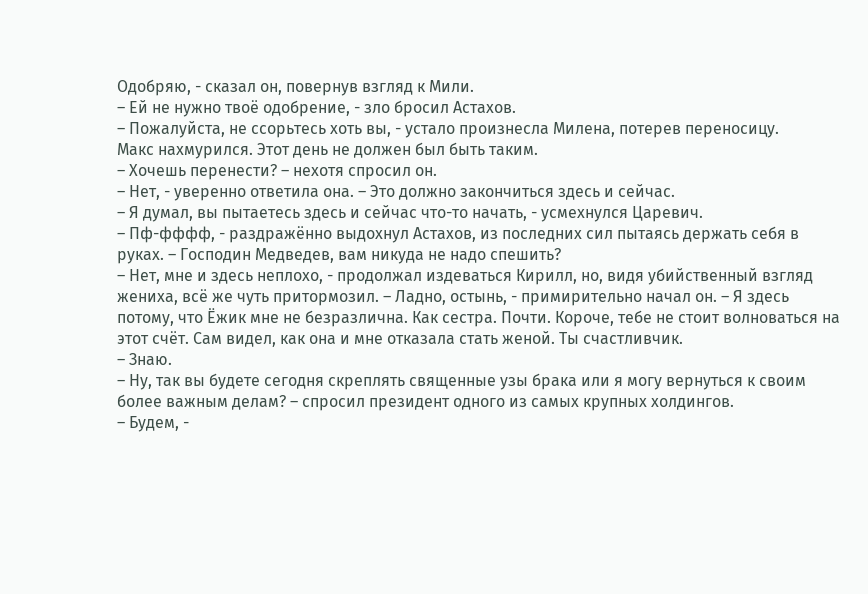Одобряю, - сказал он, повернув взгляд к Мили.
– Ей не нужно твоё одобрение, - зло бросил Астахов.
– Пожалуйста, не ссорьтесь хоть вы, - устало произнесла Милена, потерев переносицу.
Макс нахмурился. Этот день не должен был быть таким.
– Хочешь перенести? – нехотя спросил он.
– Нет, - уверенно ответила она. – Это должно закончиться здесь и сейчас.
– Я думал, вы пытаетесь здесь и сейчас что-то начать, - усмехнулся Царевич.
– Пф-фффф, - раздражённо выдохнул Астахов, из последних сил пытаясь держать себя в руках. – Господин Медведев, вам никуда не надо спешить?
– Нет, мне и здесь неплохо, - продолжал издеваться Кирилл, но, видя убийственный взгляд жениха, всё же чуть притормозил. – Ладно, остынь, - примирительно начал он. – Я здесь потому, что Ёжик мне не безразлична. Как сестра. Почти. Короче, тебе не стоит волноваться на этот счёт. Сам видел, как она и мне отказала стать женой. Ты счастливчик.
– Знаю.
– Ну, так вы будете сегодня скреплять священные узы брака или я могу вернуться к своим более важным делам? – спросил президент одного из самых крупных холдингов.
– Будем, -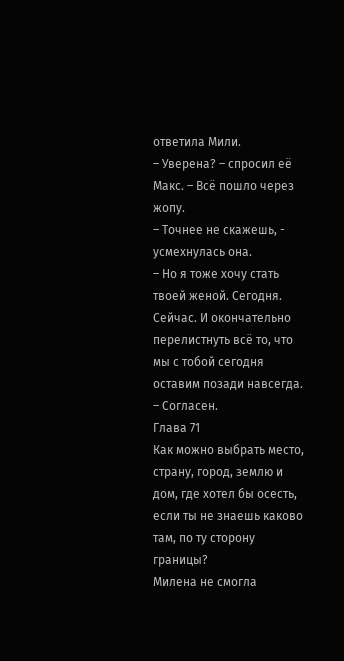ответила Мили.
– Уверена? – спросил её Макс. – Всё пошло через жопу.
– Точнее не скажешь, - усмехнулась она.
– Но я тоже хочу стать твоей женой. Сегодня. Сейчас. И окончательно перелистнуть всё то, что мы с тобой сегодня оставим позади навсегда.
– Согласен.
Глава 71
Как можно выбрать место, страну, город, землю и дом, где хотел бы осесть, если ты не знаешь каково там, по ту сторону границы?
Милена не смогла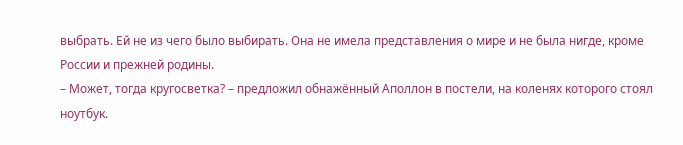выбрать. Ей не из чего было выбирать. Она не имела представления о мире и не была нигде, кроме России и прежней родины.
– Может, тогда кругосветка? – предложил обнажённый Аполлон в постели, на коленях которого стоял ноутбук.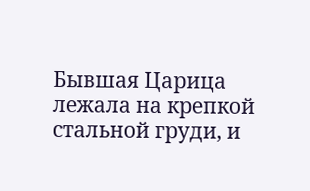Бывшая Царица лежала на крепкой стальной груди, и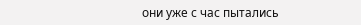они уже с час пытались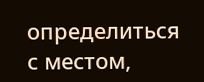определиться с местом,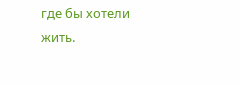где бы хотели жить.